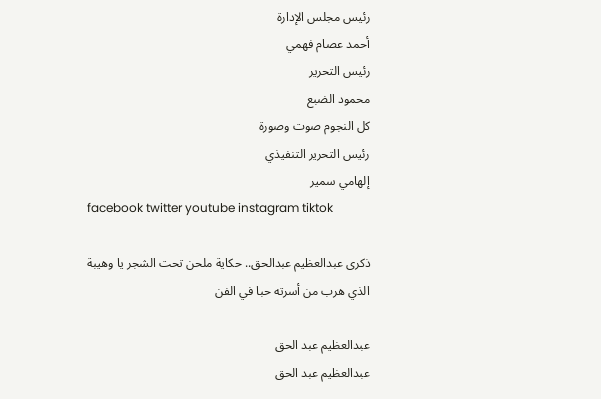رئيس مجلس الإدارة
أحمد عصام فهمي
رئيس التحرير
محمود الضبع
كل النجوم صوت وصورة
رئيس التحرير التنفيذي
إلهامي سمير
facebook twitter youtube instagram tiktok

ذكرى عبدالعظيم عبدالحق.. حكاية ملحن تحت الشجر يا وهيبة الذي هرب من أسرته حبا في الفن

عبدالعظيم عبد الحق
عبدالعظيم عبد الحق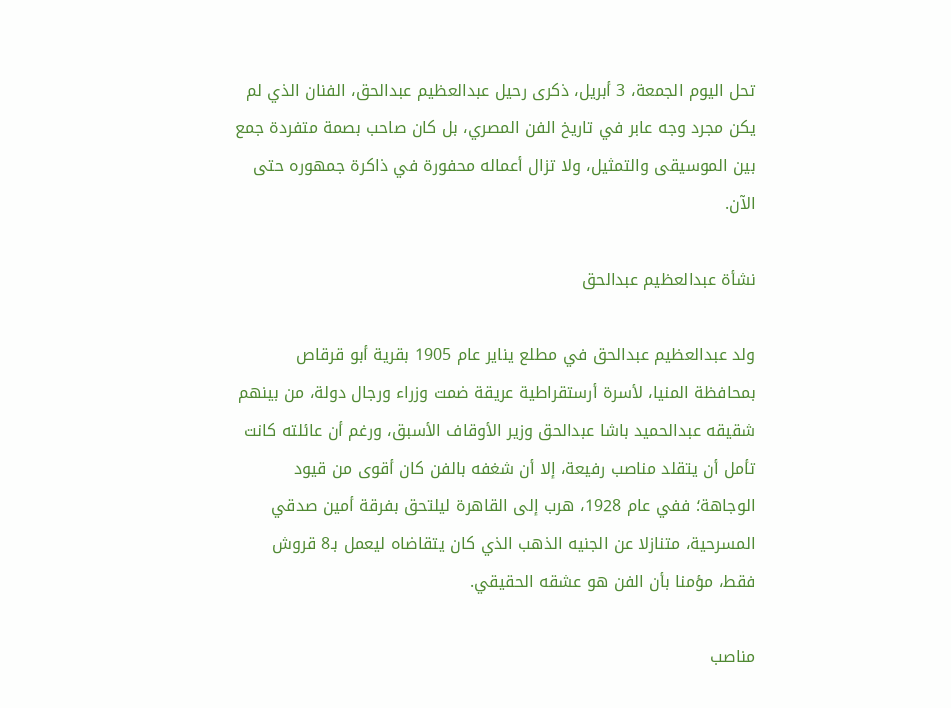تحل اليوم الجمعة، 3 أبريل، ذكرى رحيل عبدالعظيم عبدالحق، الفنان الذي لم يكن مجرد وجه عابر في تاريخ الفن المصري، بل كان صاحب بصمة متفردة جمع بين الموسيقى والتمثيل، ولا تزال أعماله محفورة في ذاكرة جمهوره حتى الآن.

نشأة عبدالعظيم عبدالحق

ولد عبدالعظيم عبدالحق في مطلع يناير عام 1905 بقرية أبو قرقاص بمحافظة المنيا، لأسرة أرستقراطية عريقة ضمت وزراء ورجال دولة، من بينهم شقيقه عبدالحميد باشا عبدالحق وزير الأوقاف الأسبق، ورغم أن عائلته كانت تأمل أن يتقلد مناصب رفيعة، إلا أن شغفه بالفن كان أقوى من قيود الوجاهة؛ ففي عام 1928، هرب إلى القاهرة ليلتحق بفرقة أمين صدقي المسرحية، متنازلا عن الجنيه الذهب الذي كان يتقاضاه ليعمل بـ8 قروش فقط، مؤمنا بأن الفن هو عشقه الحقيقي.

مناصب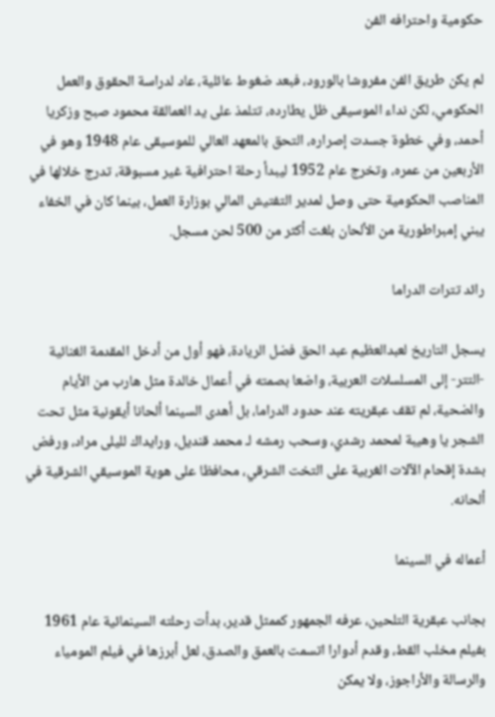حكومية واحترافه الفن

لم يكن طريق الفن مفروشا بالورود، فبعد ضغوط عائلية، عاد لدراسة الحقوق والعمل الحكومي، لكن نداء الموسيقى ظل يطارده، تتلمذ على يد العمالقة محمود صبح وزكريا أحمد، وفي خطوة جسدت إصراره، التحق بالمعهد العالي للموسيقى عام 1948 وهو في الأربعين من عمره، وتخرج عام 1952 ليبدأ رحلة احترافية غير مسبوقة، تدرج خلالها في المناصب الحكومية حتى وصل لمدير التفتيش المالي بوزارة العمل، بينما كان في الخفاء يبني إمبراطورية من الألحان بلغت أكثر من 500 لحن مسجل.

رائد تترات الدراما

يسجل التاريخ لعبدالعظيم عبد الحق فضل الريادة، فهو أول من أدخل المقدمة الغنائية -التتر- إلى المسلسلات العربية، واضعا بصمته في أعمال خالدة مثل هارب من الأيام والضحية، لم تقف عبقريته عند حدود الدراما، بل أهدى السينما ألحانا أيقونية مثل تحت الشجر يا وهيبة لمحمد رشدي، وسحب رمشه لـ محمد قنديل، ورايداك لليلى مراد، ورفض بشدة إقحام الآلات الغربية على التخت الشرقي، محافظا على هوية الموسيقي الشرقية في ألحانه.

أعماله في السينما

بجانب عبقرية التلحين، عرفه الجمهور كممثل قدير، بدأت رحلته السينمائية عام 1961 بفيلم مخلب القط، وقدم أدوارا اتسمت بالعمق والصدق، لعل أبرزها في فيلم المومياء والرسالة والأراجوز، ولا يمكن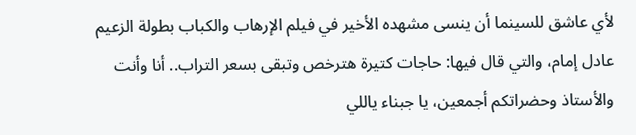لأي عاشق للسينما أن ينسى مشهده الأخير في فيلم الإرهاب والكباب بطولة الزعيم عادل إمام، والتي قال فيها: حاجات كتيرة هترخص وتبقى بسعر التراب.. أنا وأنت والأستاذ وحضراتكم أجمعين، يا جبناء ياللي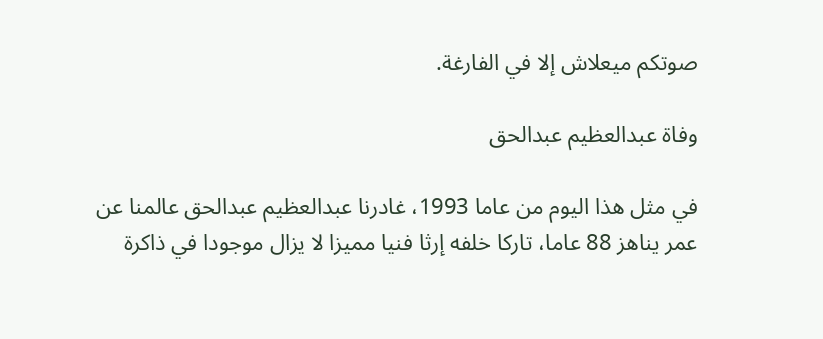صوتكم ميعلاش إلا في الفارغة.

وفاة عبدالعظيم عبدالحق

في مثل هذا اليوم من عاما 1993، غادرنا عبدالعظيم عبدالحق عالمنا عن عمر يناهز 88 عاما، تاركا خلفه إرثا فنيا مميزا لا يزال موجودا في ذاكرة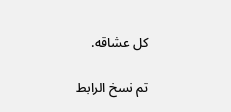كل عشاقه.

تم نسخ الرابط